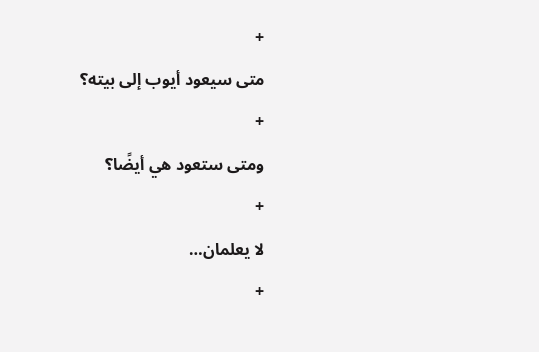+
متى سيعود أيوب إلى بيته؟
+
ومتى ستعود هي أيضًا؟
+
لا يعلمان…
+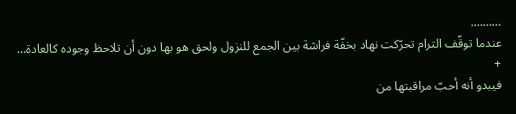……….
عندما توقّف الترام تحرّكت نهاد بخفّة فراشة بين الجمع للنزول ولحق هو بها دون أن تلاحظ وجوده كالعادة…
+
فيبدو أنه أحبّ مراقبتها من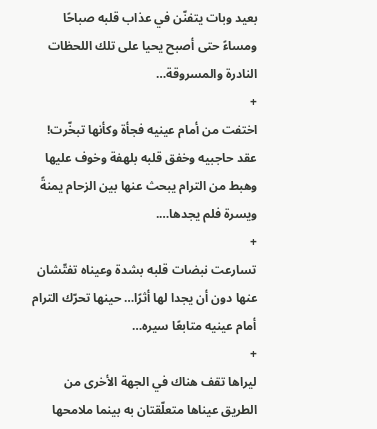بعيد وبات يتفنّن في عذاب قلبه صباحًا ومساءً حتى أصبح يحيا على تلك اللحظات النادرة والمسروقة…
+
اختفت من أمام عينيه فجأة وكأنها تبخّرت! عقد حاجبيه وخفق قلبه بلهفة وخوف عليها وهبط من الترام يبحث عنها بين الزحام يمنةً ويسرة فلم يجدها….
+
تسارعت نبضات قلبه بشدة وعيناه تفتّشان عنها دون أن يجدا لها أثرًا… حينها تحرّك الترام أمام عينيه متابعًا سيره…
+
ليراها تقف هناك في الجهة الأخرى من الطريق عيناها متعلّقتان به بينما ملامحها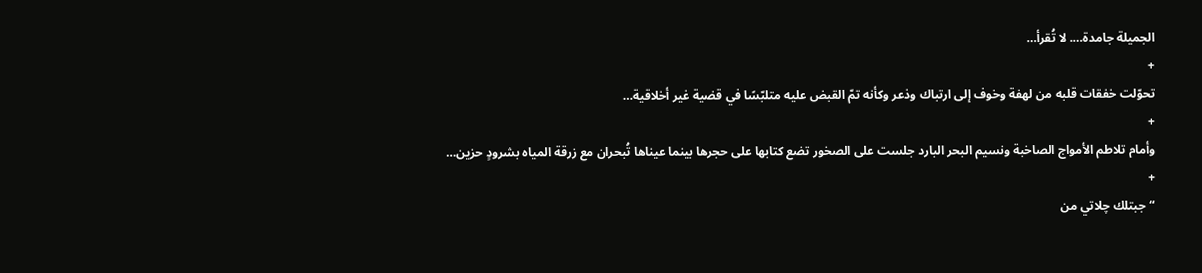الجميلة جامدة…. لا تُقرأ…
+
تحوّلت خفقات قلبه من لهفة وخوف إلى ارتباك وذعر وكأنه تمّ القبض عليه متلبّسًا في قضية غير أخلاقية…
+
وأمام تلاطم الأمواج الصاخبة ونسيم البحر البارد جلست على الصخور تضع كتابها على حجرها بينما عيناها تُبحران مع زرقة المياه بشرودٍ حزين…
+
“جبتلك چلاتي من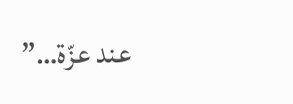عند عزّة…”